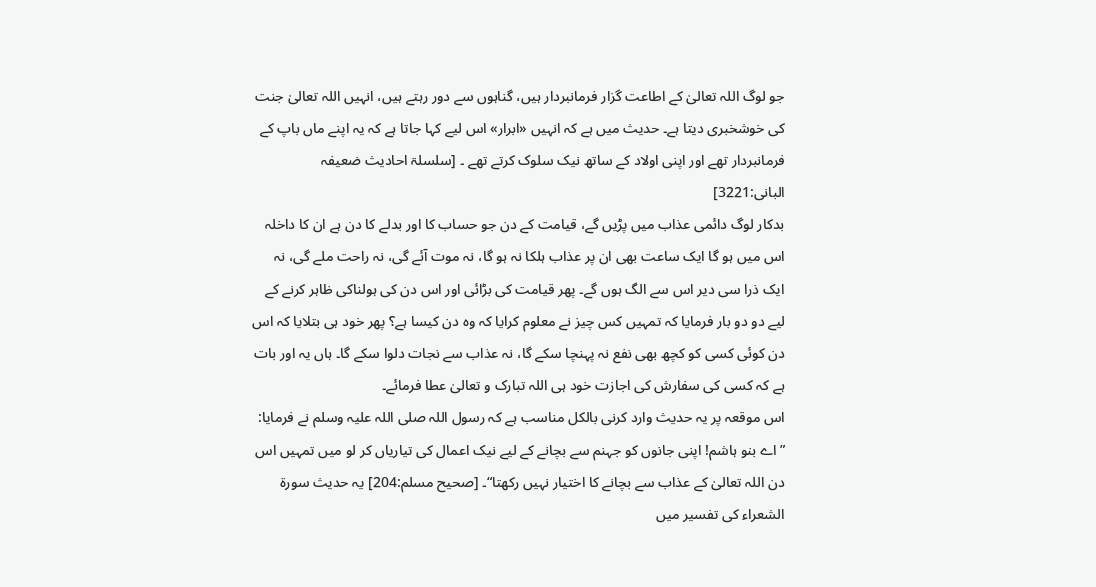جو لوگ اللہ تعالیٰ کے اطاعت گزار فرمانبردار ہیں، گناہوں سے دور رہتے ہیں، انہیں اللہ تعالیٰ جنت کی خوشخبری دیتا ہے۔ حدیث میں ہے کہ انہیں «ابرار» اس لیے کہا جاتا ہے کہ یہ اپنے ماں باپ کے فرمانبردار تھے اور اپنی اولاد کے ساتھ نیک سلوک کرتے تھے ۔ [سلسلۃ احادیث ضعیفہ البانی:3221]
بدکار لوگ دائمی عذاب میں پڑیں گے، قیامت کے دن جو حساب کا اور بدلے کا دن ہے ان کا داخلہ اس میں ہو گا ایک ساعت بھی ان پر عذاب ہلکا نہ ہو گا، نہ موت آئے گی، نہ راحت ملے گی، نہ ایک ذرا سی دیر اس سے الگ ہوں گے۔ پھر قیامت کی بڑائی اور اس دن کی ہولناکی ظاہر کرنے کے لیے دو دو بار فرمایا کہ تمہیں کس چیز نے معلوم کرایا کہ وہ دن کیسا ہے؟ پھر خود ہی بتلایا کہ اس دن کوئی کسی کو کچھ بھی نفع نہ پہنچا سکے گا، نہ عذاب سے نجات دلوا سکے گا۔ ہاں یہ اور بات ہے کہ کسی کی سفارش کی اجازت خود ہی اللہ تبارک و تعالیٰ عطا فرمائے۔
اس موقعہ پر یہ حدیث وارد کرنی بالکل مناسب ہے کہ رسول اللہ صلی اللہ علیہ وسلم نے فرمایا: ”اے بنو ہاشم! اپنی جانوں کو جہنم سے بچانے کے لیے نیک اعمال کی تیاریاں کر لو میں تمہیں اس دن اللہ تعالیٰ کے عذاب سے بچانے کا اختیار نہیں رکھتا“۔ [صحیح مسلم:204] یہ حدیث سورۃ الشعراء کی تفسیر میں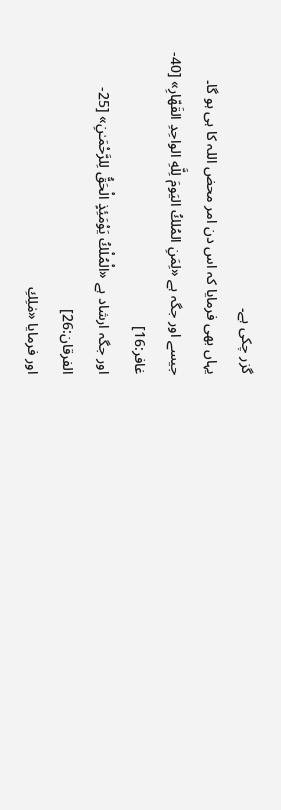گزر چکی ہے۔
یہاں بھی فرمایا کہ اس دن امر محض اللہ کا ہی ہو گا۔
جیسے اور جگہ ہے «لِمَنِ المُلكُ اليَومَ لِلَّهِ الواحِدِ القَهّارِ» [40-غافر:16]
اور جگہ ارشاد ہے «الْمُلْكُ يَوْمَئِذٍ الْحَقُّ لِلرَّحْمَـٰنِ» [25-الفرقان:26]
اور فرمایا «مٰلِكِ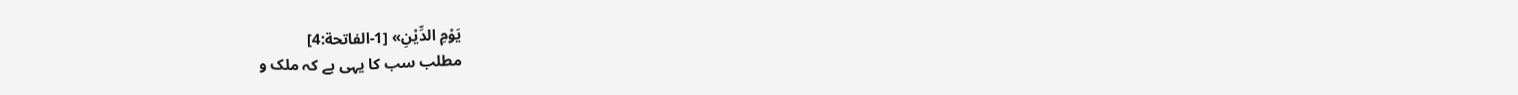يَوْمِ الدِّيْنِ» [1-الفاتحة:4]
مطلب سب کا یہی ہے کہ ملک و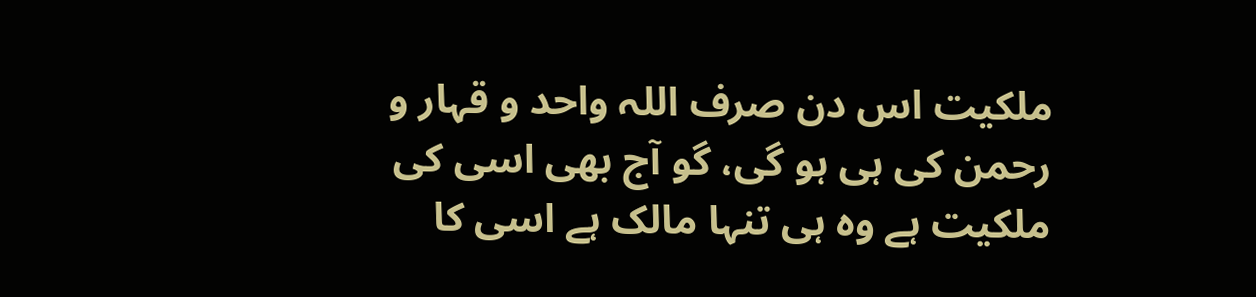ملکیت اس دن صرف اللہ واحد و قہار و رحمن کی ہی ہو گی، گو آج بھی اسی کی ملکیت ہے وہ ہی تنہا مالک ہے اسی کا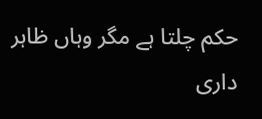حکم چلتا ہے مگر وہاں ظاہر داری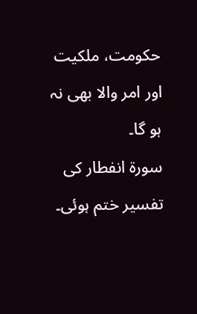حکومت، ملکیت اور امر والا بھی نہ ہو گا۔
سورۃ انفطار کی تفسیر ختم ہوئی۔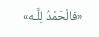«فالْحَمْدُ لِلَّـه»